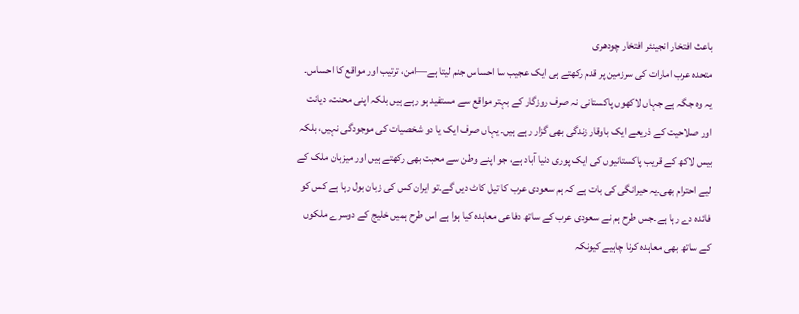باعث افتخار انجینئر افتخار چودھری
متحدہ عرب امارات کی سرزمین پر قدم رکھتے ہی ایک عجیب سا احساس جنم لیتا ہے—امن، ترتیب اور مواقع کا احساس۔ یہ وہ جگہ ہے جہاں لاکھوں پاکستانی نہ صرف روزگار کے بہتر مواقع سے مستفید ہو رہے ہیں بلکہ اپنی محنت، دیانت اور صلاحیت کے ذریعے ایک باوقار زندگی بھی گزار رہے ہیں۔ یہاں صرف ایک یا دو شخصیات کی موجودگی نہیں، بلکہ بیس لاکھ کے قریب پاکستانیوں کی ایک پوری دنیا آباد ہے، جو اپنے وطن سے محبت بھی رکھتے ہیں اور میزبان ملک کے لیے احترام بھی۔یہ حیرانگی کی بات ہے کہ ہم سعودی عرب کا تیل کاٹ دیں گے۔تو ایران کس کی زبان بول رہا ہے کس کو فائدہ دے رہا ہے۔جس طرح ہم نے سعودی عرب کے ساتھ دفاعی معاہدہ کیا ہوا ہے اس طرح ہمیں خلیج کے دوسرے ملکوں کے ساتھ بھی معاہدہ کرنا چاہیے کیونکہ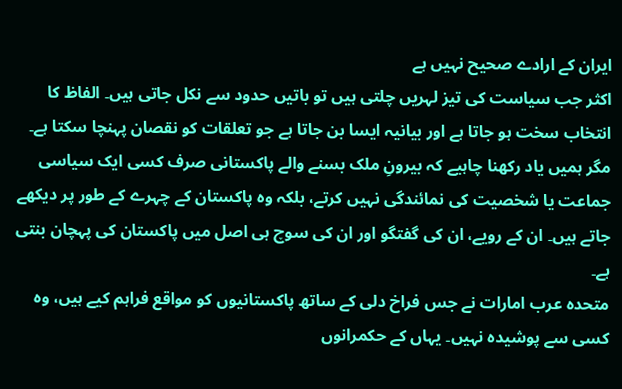ایران کے ارادے صحیح نہیں ہے
اکثر جب سیاست کی تیز لہریں چلتی ہیں تو باتیں حدود سے نکل جاتی ہیں۔ الفاظ کا انتخاب سخت ہو جاتا ہے اور بیانیہ ایسا بن جاتا ہے جو تعلقات کو نقصان پہنچا سکتا ہے۔ مگر ہمیں یاد رکھنا چاہیے کہ بیرونِ ملک بسنے والے پاکستانی صرف کسی ایک سیاسی جماعت یا شخصیت کی نمائندگی نہیں کرتے، بلکہ وہ پاکستان کے چہرے کے طور پر دیکھے جاتے ہیں۔ ان کے رویے، ان کی گفتگو اور ان کی سوچ ہی اصل میں پاکستان کی پہچان بنتی ہے۔
متحدہ عرب امارات نے جس فراخ دلی کے ساتھ پاکستانیوں کو مواقع فراہم کیے ہیں، وہ کسی سے پوشیدہ نہیں۔ یہاں کے حکمرانوں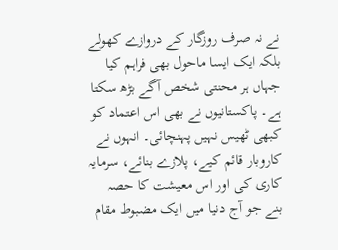نے نہ صرف روزگار کے دروازے کھولے بلکہ ایک ایسا ماحول بھی فراہم کیا جہاں ہر محنتی شخص آگے بڑھ سکتا ہے۔ پاکستانیوں نے بھی اس اعتماد کو کبھی ٹھیس نہیں پہنچائی۔ انہوں نے کاروبار قائم کیے، پلازے بنائے، سرمایہ کاری کی اور اس معیشت کا حصہ بنے جو آج دنیا میں ایک مضبوط مقام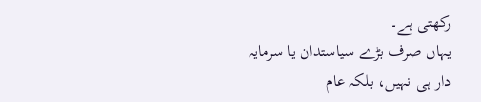رکھتی ہے۔
یہاں صرف بڑے سیاستدان یا سرمایہ دار ہی نہیں، بلکہ عام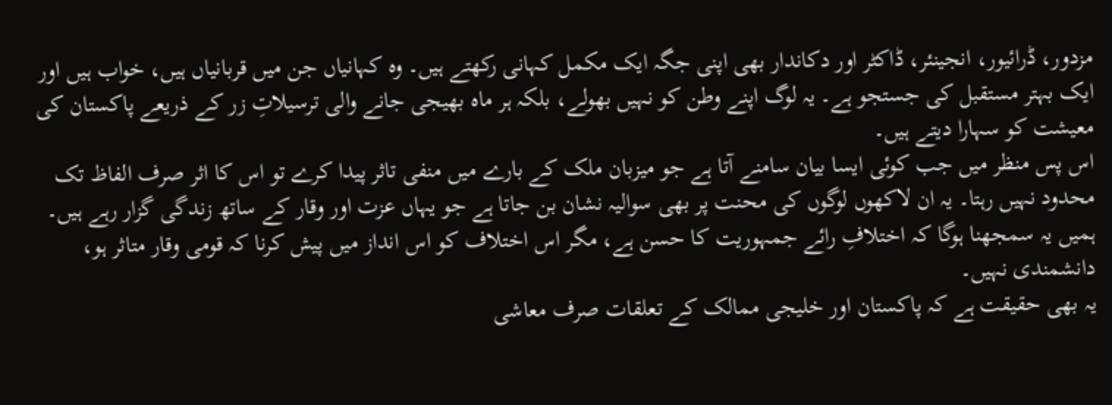مزدور، ڈرائیور، انجینئر، ڈاکٹر اور دکاندار بھی اپنی جگہ ایک مکمل کہانی رکھتے ہیں۔ وہ کہانیاں جن میں قربانیاں ہیں، خواب ہیں اور ایک بہتر مستقبل کی جستجو ہے۔ یہ لوگ اپنے وطن کو نہیں بھولے، بلکہ ہر ماہ بھیجی جانے والی ترسیلاتِ زر کے ذریعے پاکستان کی معیشت کو سہارا دیتے ہیں۔
اس پس منظر میں جب کوئی ایسا بیان سامنے آتا ہے جو میزبان ملک کے بارے میں منفی تاثر پیدا کرے تو اس کا اثر صرف الفاظ تک محدود نہیں رہتا۔ یہ ان لاکھوں لوگوں کی محنت پر بھی سوالیہ نشان بن جاتا ہے جو یہاں عزت اور وقار کے ساتھ زندگی گزار رہے ہیں۔ ہمیں یہ سمجھنا ہوگا کہ اختلافِ رائے جمہوریت کا حسن ہے، مگر اس اختلاف کو اس انداز میں پیش کرنا کہ قومی وقار متاثر ہو، دانشمندی نہیں۔
یہ بھی حقیقت ہے کہ پاکستان اور خلیجی ممالک کے تعلقات صرف معاشی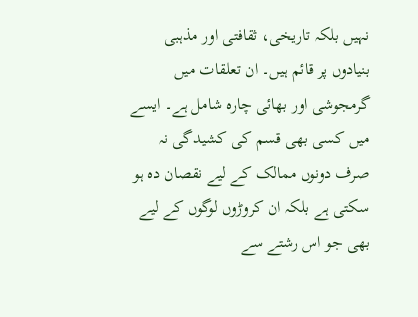نہیں بلکہ تاریخی، ثقافتی اور مذہبی بنیادوں پر قائم ہیں۔ ان تعلقات میں گرمجوشی اور بھائی چارہ شامل ہے۔ ایسے میں کسی بھی قسم کی کشیدگی نہ صرف دونوں ممالک کے لیے نقصان دہ ہو سکتی ہے بلکہ ان کروڑوں لوگوں کے لیے بھی جو اس رشتے سے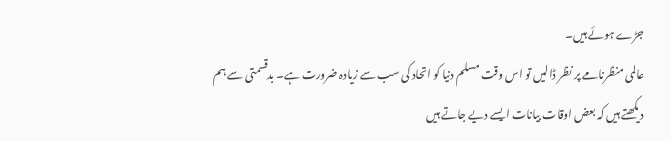جڑے ہوئے ہیں۔
عالمی منظرنامے پر نظر ڈالیں تو اس وقت مسلم دنیا کو اتحاد کی سب سے زیادہ ضرورت ہے۔ بدقسمتی سے ہم دیکھتے ہیں کہ بعض اوقات بیانات ایسے دیے جاتے ہیں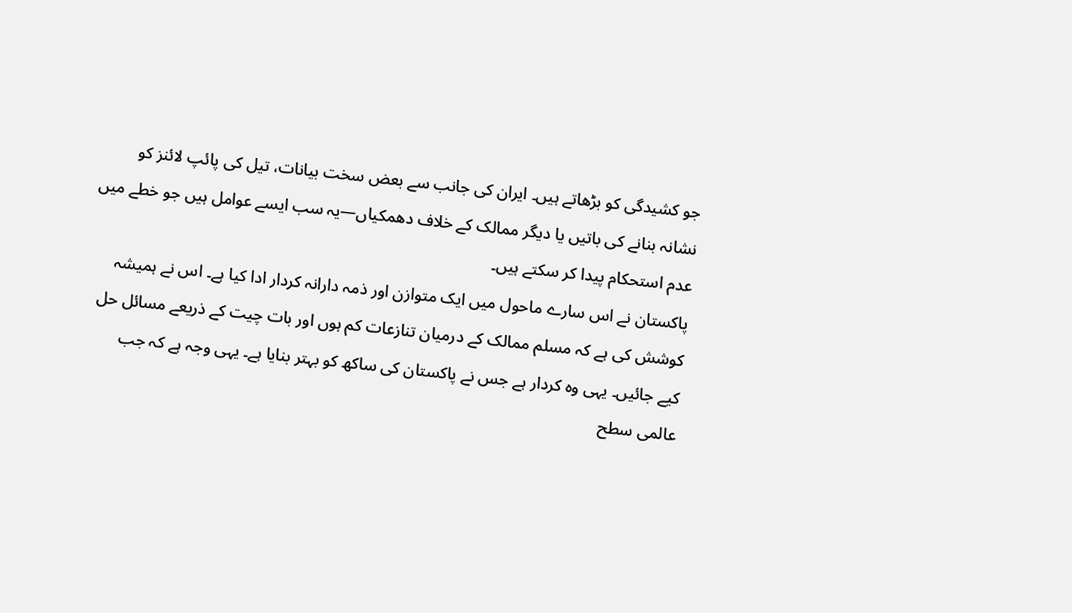جو کشیدگی کو بڑھاتے ہیں۔ ایران کی جانب سے بعض سخت بیانات، تیل کی پائپ لائنز کو نشانہ بنانے کی باتیں یا دیگر ممالک کے خلاف دھمکیاں—یہ سب ایسے عوامل ہیں جو خطے میں عدم استحکام پیدا کر سکتے ہیں۔
پاکستان نے اس سارے ماحول میں ایک متوازن اور ذمہ دارانہ کردار ادا کیا ہے۔ اس نے ہمیشہ کوشش کی ہے کہ مسلم ممالک کے درمیان تنازعات کم ہوں اور بات چیت کے ذریعے مسائل حل کیے جائیں۔ یہی وہ کردار ہے جس نے پاکستان کی ساکھ کو بہتر بنایا ہے۔ یہی وجہ ہے کہ جب عالمی سطح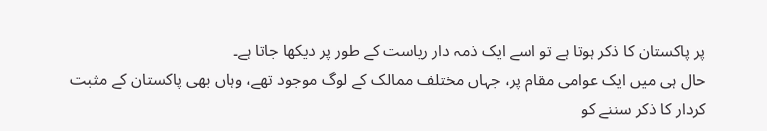پر پاکستان کا ذکر ہوتا ہے تو اسے ایک ذمہ دار ریاست کے طور پر دیکھا جاتا ہے۔
حال ہی میں ایک عوامی مقام پر، جہاں مختلف ممالک کے لوگ موجود تھے، وہاں بھی پاکستان کے مثبت کردار کا ذکر سننے کو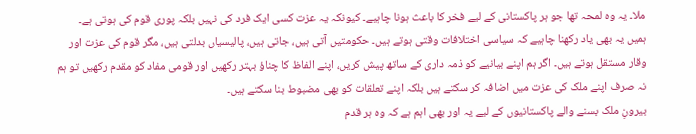ملا۔ یہ وہ لمحہ تھا جو ہر پاکستانی کے لیے فخر کا باعث ہونا چاہیے۔ کیونکہ یہ عزت کسی ایک فرد کی نہیں بلکہ پوری قوم کی ہوتی ہے۔
ہمیں یہ بھی یاد رکھنا چاہیے کہ سیاسی اختلافات وقتی ہوتے ہیں۔ حکومتیں آتی ہیں، جاتی ہیں، پالیسیاں بدلتی ہیں، مگر قوم کی عزت اور وقار مستقل ہوتے ہیں۔ اگر ہم اپنے بیانیے کو ذمہ داری کے ساتھ پیش کریں، اپنے الفاظ کا چناؤ بہتر رکھیں اور قومی مفاد کو مقدم رکھیں تو ہم نہ صرف اپنے ملک کی عزت میں اضافہ کر سکتے ہیں بلکہ اپنے تعلقات کو بھی مضبوط بنا سکتے ہیں۔
بیرونِ ملک بسنے والے پاکستانیوں کے لیے یہ اور بھی اہم ہے کہ وہ ہر قدم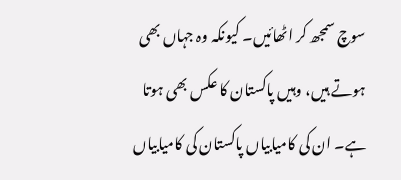سوچ سمجھ کر اٹھائیں۔ کیونکہ وہ جہاں بھی ہوتے ہیں، وہیں پاکستان کا عکس بھی ہوتا ہے۔ ان کی کامیابیاں پاکستان کی کامیابیاں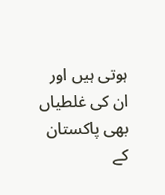ہوتی ہیں اور ان کی غلطیاں بھی پاکستان کے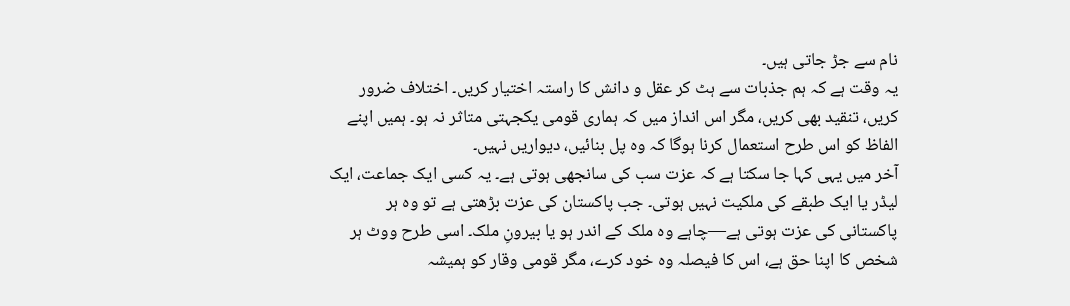نام سے جڑ جاتی ہیں۔
یہ وقت ہے کہ ہم جذبات سے ہٹ کر عقل و دانش کا راستہ اختیار کریں۔ اختلاف ضرور کریں، تنقید بھی کریں، مگر اس انداز میں کہ ہماری قومی یکجہتی متاثر نہ ہو۔ ہمیں اپنے الفاظ کو اس طرح استعمال کرنا ہوگا کہ وہ پل بنائیں، دیواریں نہیں۔
آخر میں یہی کہا جا سکتا ہے کہ عزت سب کی سانجھی ہوتی ہے۔ یہ کسی ایک جماعت، ایک لیڈر یا ایک طبقے کی ملکیت نہیں ہوتی۔ جب پاکستان کی عزت بڑھتی ہے تو وہ ہر پاکستانی کی عزت ہوتی ہے—چاہے وہ ملک کے اندر ہو یا بیرونِ ملک۔ اسی طرح ووٹ ہر شخص کا اپنا حق ہے، اس کا فیصلہ وہ خود کرے، مگر قومی وقار کو ہمیشہ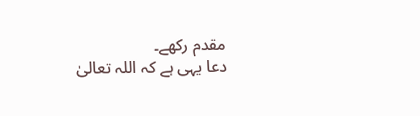مقدم رکھے۔
دعا یہی ہے کہ اللہ تعالیٰ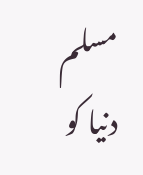مسلم دنیا کو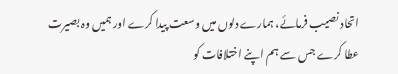اتحاد نصیب فرمائے، ہمارے دلوں میں وسعت پیدا کرے اور ہمیں وہ بصیرت عطا کرے جس سے ہم اپنے اختلافات کو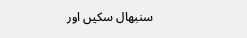سنبھال سکیں اور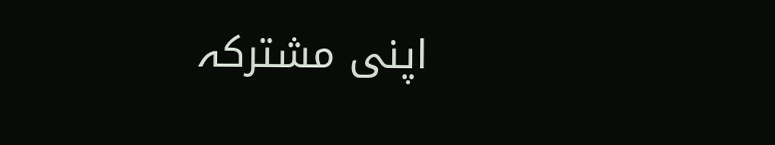اپنی مشترکہ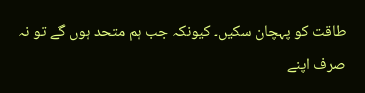طاقت کو پہچان سکیں۔ کیونکہ جب ہم متحد ہوں گے تو نہ صرف اپنے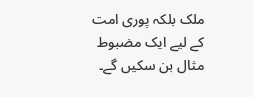ملک بلکہ پوری امت کے لیے ایک مضبوط مثال بن سکیں گے۔